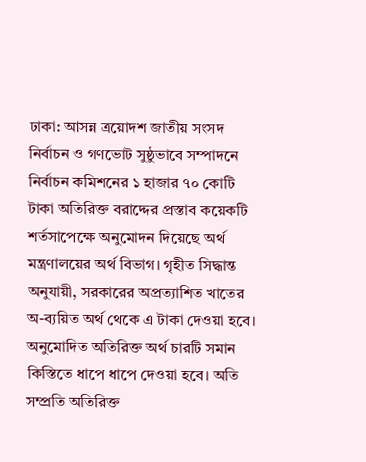ঢাকা: আসন্ন ত্রয়োদশ জাতীয় সংসদ নির্বাচন ও গণভোট সুষ্ঠুভাবে সম্পাদনে নির্বাচন কমিশনের ১ হাজার ৭০ কোটি টাকা অতিরিক্ত বরাদ্দের প্রস্তাব কয়েকটি শর্তসাপেক্ষে অনুমোদন দিয়েছে অর্থ মন্ত্রণালয়ের অর্থ বিভাগ। গৃহীত সিদ্ধান্ত অনুযায়ী, সরকারের অপ্রত্যাশিত খাতের অ-ব্যয়িত অর্থ থেকে এ টাকা দেওয়া হবে। অনুমোদিত অতিরিক্ত অর্থ চারটি সমান কিস্তিতে ধাপে ধাপে দেওয়া হবে। অতি সম্প্রতি অতিরিক্ত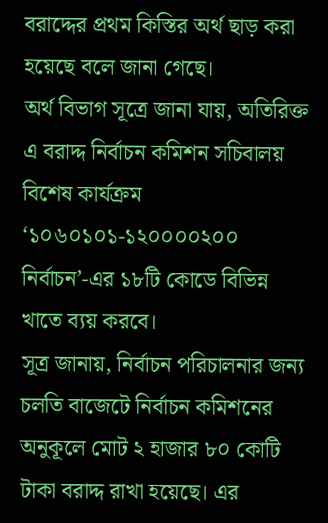বরাদ্দের প্রথম কিস্তির অর্থ ছাড় করা হয়েছে বলে জানা গেছে।
অর্থ বিভাগ সূত্রে জানা যায়, অতিরিক্ত এ বরাদ্দ নির্বাচন কমিশন সচিবালয় বিশেষ কার্যক্রম ‘১০৬০১০১-১২০০০০২০০ নির্বাচন’-এর ১৮টি কোডে বিভিন্ন খাতে ব্যয় করবে।
সূত্র জানায়, নির্বাচন পরিচালনার জন্য চলতি বাজেটে নির্বাচন কমিশনের অনুকূলে মোট ২ হাজার ৮০ কোটি টাকা বরাদ্দ রাখা হয়েছে। এর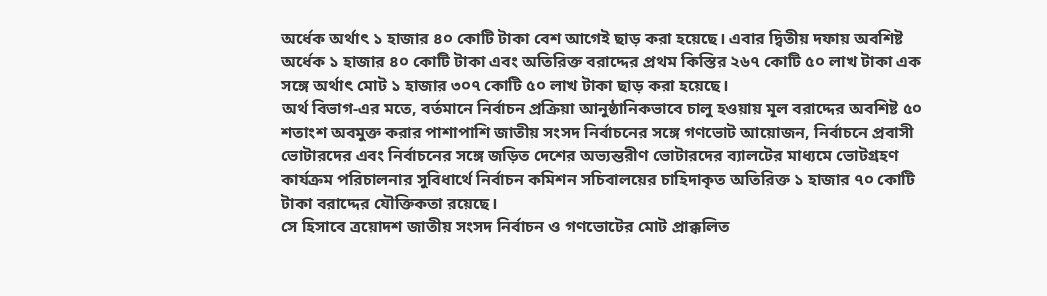অর্ধেক অর্থাৎ ১ হাজার ৪০ কোটি টাকা বেশ আগেই ছাড় করা হয়েছে। এবার দ্বিতীয় দফায় অবশিষ্ট অর্ধেক ১ হাজার ৪০ কোটি টাকা এবং অতিরিক্ত বরাদ্দের প্রথম কিস্তির ২৬৭ কোটি ৫০ লাখ টাকা এক সঙ্গে অর্থাৎ মোট ১ হাজার ৩০৭ কোটি ৫০ লাখ টাকা ছাড় করা হয়েছে।
অর্থ বিভাগ-এর মতে, বর্তমানে নির্বাচন প্রক্রিয়া আনুষ্ঠানিকভাবে চালু হওয়ায় মূল বরাদ্দের অবশিষ্ট ৫০ শতাংশ অবমুক্ত করার পাশাপাশি জাতীয় সংসদ নির্বাচনের সঙ্গে গণভোট আয়োজন, নির্বাচনে প্রবাসী ভোটারদের এবং নির্বাচনের সঙ্গে জড়িত দেশের অভ্যন্তরীণ ভোটারদের ব্যালটের মাধ্যমে ভোটগ্রহণ কার্যক্রম পরিচালনার সুবিধার্থে নির্বাচন কমিশন সচিবালয়ের চাহিদাকৃত অতিরিক্ত ১ হাজার ৭০ কোটি টাকা বরাদ্দের যৌক্তিকতা রয়েছে।
সে হিসাবে ত্রয়োদশ জাতীয় সংসদ নির্বাচন ও গণভোটের মোট প্রাক্কলিত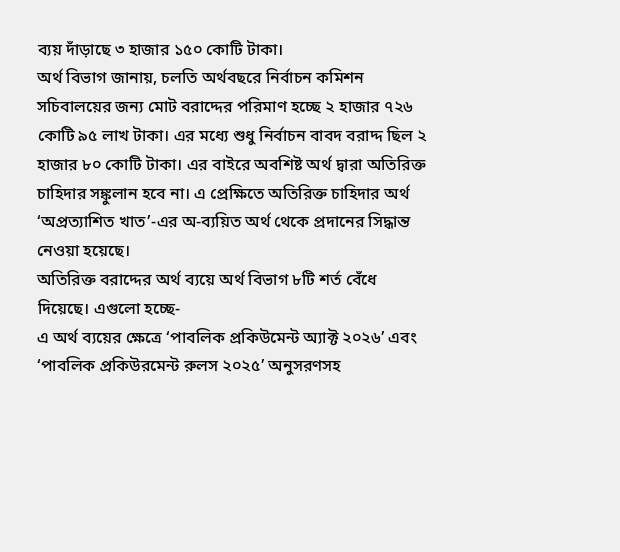ব্যয় দাঁড়াছে ৩ হাজার ১৫০ কোটি টাকা।
অর্থ বিভাগ জানায়, চলতি অর্থবছরে নির্বাচন কমিশন সচিবালয়ের জন্য মোট বরাদ্দের পরিমাণ হচ্ছে ২ হাজার ৭২৬ কোটি ৯৫ লাখ টাকা। এর মধ্যে শুধু নির্বাচন বাবদ বরাদ্দ ছিল ২ হাজার ৮০ কোটি টাকা। এর বাইরে অবশিষ্ট অর্থ দ্বারা অতিরিক্ত চাহিদার সঙ্কুলান হবে না। এ প্রেক্ষিতে অতিরিক্ত চাহিদার অর্থ ‘অপ্রত্যাশিত খাত’-এর অ-ব্যয়িত অর্থ থেকে প্রদানের সিদ্ধান্ত নেওয়া হয়েছে।
অতিরিক্ত বরাদ্দের অর্থ ব্যয়ে অর্থ বিভাগ ৮টি শর্ত বেঁধে দিয়েছে। এগুলো হচ্ছে-
এ অর্থ ব্যয়ের ক্ষেত্রে ‘পাবলিক প্রকিউমেন্ট অ্যাক্ট ২০২৬’ এবং ‘পাবলিক প্রকিউরমেন্ট রুলস ২০২৫’ অনুসরণসহ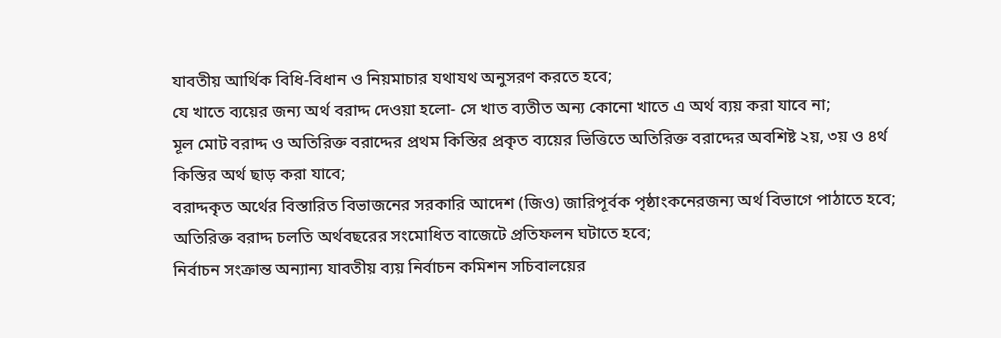যাবতীয় আর্থিক বিধি-বিধান ও নিয়মাচার যথাযথ অনুসরণ করতে হবে;
যে খাতে ব্যয়ের জন্য অর্থ বরাদ্দ দেওয়া হলো- সে খাত ব্যতীত অন্য কোনো খাতে এ অর্থ ব্যয় করা যাবে না;
মূল মোট বরাদ্দ ও অতিরিক্ত বরাদ্দের প্রথম কিস্তির প্রকৃত ব্যয়ের ভিত্তিতে অতিরিক্ত বরাদ্দের অবশিষ্ট ২য়, ৩য় ও ৪র্থ কিস্তির অর্থ ছাড় করা যাবে;
বরাদ্দকৃত অর্থের বিস্তারিত বিভাজনের সরকারি আদেশ (জিও) জারিপূর্বক পৃষ্ঠাংকনেরজন্য অর্থ বিভাগে পাঠাতে হবে;
অতিরিক্ত বরাদ্দ চলতি অর্থবছরের সংমোধিত বাজেটে প্রতিফলন ঘটাতে হবে;
নির্বাচন সংক্রান্ত অন্যান্য যাবতীয় ব্যয় নির্বাচন কমিশন সচিবালয়ের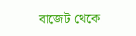বাজেট থেকে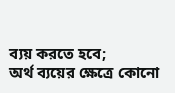ব্যয় করতে হবে;
অর্থ ব্যয়ের ক্ষেত্রে কোনো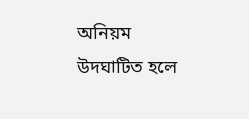অনিয়ম উদঘাটিত হলে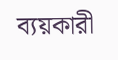ব্যয়কারী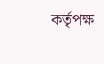কর্তৃপক্ষ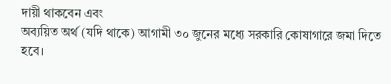দায়ী থাকবেন এবং
অব্যয়িত অর্থ (যদি থাকে) আগামী ৩০ জুনের মধ্যে সরকারি কোষাগারে জমা দিতে হবে।